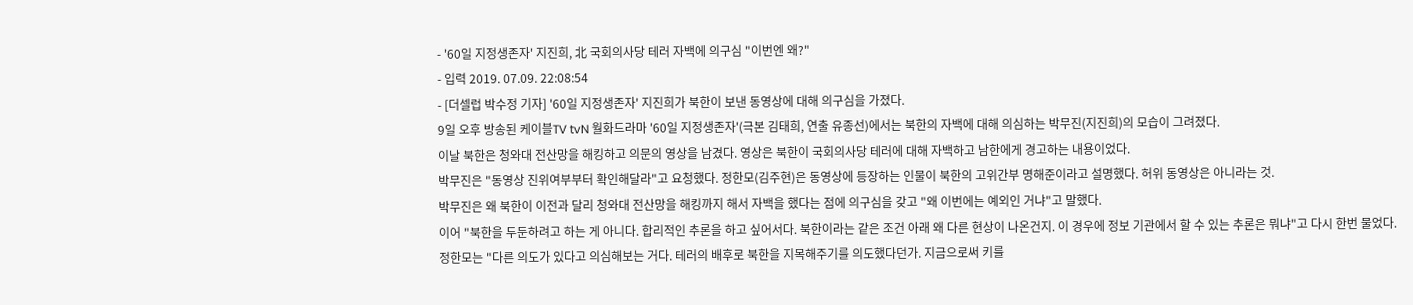- '60일 지정생존자' 지진희, 北 국회의사당 테러 자백에 의구심 "이번엔 왜?"
- 입력 2019. 07.09. 22:08:54
- [더셀럽 박수정 기자] '60일 지정생존자' 지진희가 북한이 보낸 동영상에 대해 의구심을 가졌다.
9일 오후 방송된 케이블TV tvN 월화드라마 '60일 지정생존자'(극본 김태희, 연출 유종선)에서는 북한의 자백에 대해 의심하는 박무진(지진희)의 모습이 그려졌다.
이날 북한은 청와대 전산망을 해킹하고 의문의 영상을 남겼다. 영상은 북한이 국회의사당 테러에 대해 자백하고 남한에게 경고하는 내용이었다.
박무진은 "동영상 진위여부부터 확인해달라"고 요청했다. 정한모(김주현)은 동영상에 등장하는 인물이 북한의 고위간부 명해준이라고 설명했다. 허위 동영상은 아니라는 것.
박무진은 왜 북한이 이전과 달리 청와대 전산망을 해킹까지 해서 자백을 했다는 점에 의구심을 갖고 "왜 이번에는 예외인 거냐"고 말했다.
이어 "북한을 두둔하려고 하는 게 아니다. 합리적인 추론을 하고 싶어서다. 북한이라는 같은 조건 아래 왜 다른 현상이 나온건지. 이 경우에 정보 기관에서 할 수 있는 추론은 뭐냐"고 다시 한번 물었다.
정한모는 "다른 의도가 있다고 의심해보는 거다. 테러의 배후로 북한을 지목해주기를 의도했다던가. 지금으로써 키를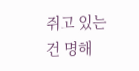쥐고 있는 건 명해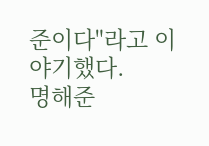준이다"라고 이야기했다.
명해준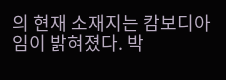의 현재 소재지는 캄보디아임이 밝혀졌다. 박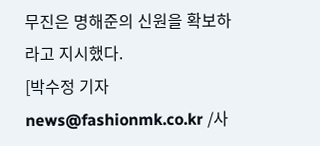무진은 명해준의 신원을 확보하라고 지시했다.
[박수정 기자 news@fashionmk.co.kr /사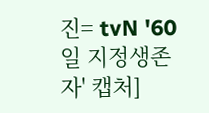진= tvN '60일 지정생존자' 캡처]